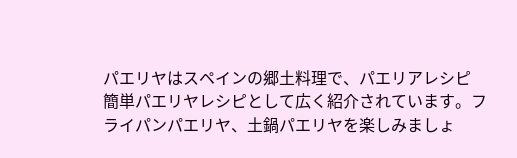パエリヤはスペインの郷土料理で、パエリアレシピ 簡単パエリヤレシピとして広く紹介されています。フライパンパエリヤ、土鍋パエリヤを楽しみましょ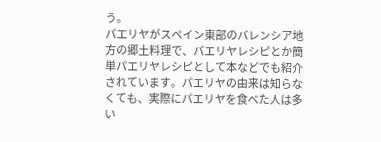う。
パエリヤがスペイン東部のバレンシア地方の郷土料理で、パエリヤレシピとか簡単パエリヤレシピとして本などでも紹介されています。パエリヤの由来は知らなくても、実際にパエリヤを食べた人は多い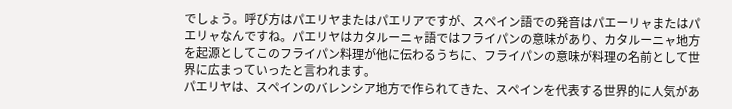でしょう。呼び方はパエリヤまたはパエリアですが、スペイン語での発音はパエーリャまたはパエリャなんですね。パエリヤはカタルーニャ語ではフライパンの意味があり、カタルーニャ地方を起源としてこのフライパン料理が他に伝わるうちに、フライパンの意味が料理の名前として世界に広まっていったと言われます。
パエリヤは、スペインのバレンシア地方で作られてきた、スペインを代表する世界的に人気があ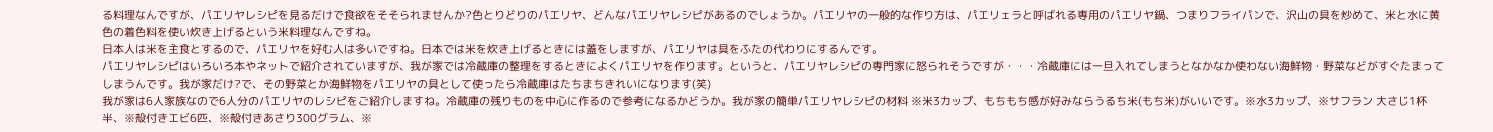る料理なんですが、パエリヤレシピを見るだけで食欲をそそられませんか?色とりどりのパエリヤ、どんなパエリヤレシピがあるのでしょうか。パエリヤの一般的な作り方は、パエリェラと呼ばれる専用のパエリヤ鍋、つまりフライパンで、沢山の具を炒めて、米と水に黄色の着色料を使い炊き上げるという米料理なんですね。
日本人は米を主食とするので、パエリヤを好む人は多いですね。日本では米を炊き上げるときには蓋をしますが、パエリヤは具をふたの代わりにするんです。
パエリヤレシピはいろいろ本やネットで紹介されていますが、我が家では冷蔵庫の整理をするときによくパエリヤを作ります。というと、パエリヤレシピの専門家に怒られそうですが・・・冷蔵庫には一旦入れてしまうとなかなか使わない海鮮物・野菜などがすぐたまってしまうんです。我が家だけ?で、その野菜とか海鮮物をパエリヤの具として使ったら冷蔵庫はたちまちきれいになります(笑)
我が家は6人家族なので6人分のパエリヤのレシピをご紹介しますね。冷蔵庫の残りものを中心に作るので参考になるかどうか。我が家の簡単パエリヤレシピの材料 ※米3カップ、もちもち感が好みならうるち米(もち米)がいいです。※水3カップ、※サフラン 大さじ1杯半、※殻付きエビ6匹、※殻付きあさり300グラム、※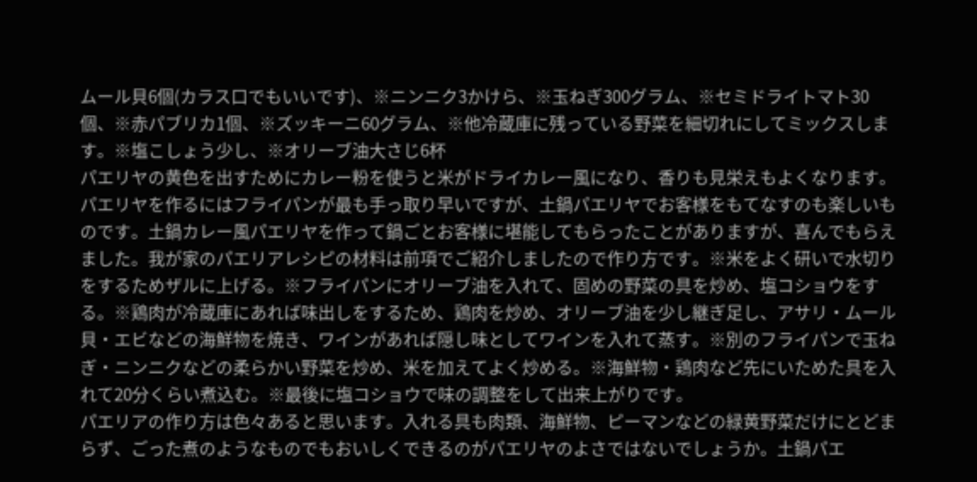ムール貝6個(カラス口でもいいです)、※ニンニク3かけら、※玉ねぎ300グラム、※セミドライトマト30個、※赤パブリカ1個、※ズッキーニ60グラム、※他冷蔵庫に残っている野菜を細切れにしてミックスします。※塩こしょう少し、※オリーブ油大さじ6杯
パエリヤの黄色を出すためにカレー粉を使うと米がドライカレー風になり、香りも見栄えもよくなります。
パエリヤを作るにはフライパンが最も手っ取り早いですが、土鍋パエリヤでお客様をもてなすのも楽しいものです。土鍋カレー風パエリヤを作って鍋ごとお客様に堪能してもらったことがありますが、喜んでもらえました。我が家のパエリアレシピの材料は前項でご紹介しましたので作り方です。※米をよく研いで水切りをするためザルに上げる。※フライパンにオリーブ油を入れて、固めの野菜の具を炒め、塩コショウをする。※鶏肉が冷蔵庫にあれば味出しをするため、鶏肉を炒め、オリーブ油を少し継ぎ足し、アサリ・ムール貝・エビなどの海鮮物を焼き、ワインがあれば隠し味としてワインを入れて蒸す。※別のフライパンで玉ねぎ・ニンニクなどの柔らかい野菜を炒め、米を加えてよく炒める。※海鮮物・鶏肉など先にいためた具を入れて20分くらい煮込む。※最後に塩コショウで味の調整をして出来上がりです。
パエリアの作り方は色々あると思います。入れる具も肉類、海鮮物、ピーマンなどの緑黄野菜だけにとどまらず、ごった煮のようなものでもおいしくできるのがパエリヤのよさではないでしょうか。土鍋パエ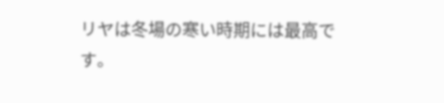リヤは冬場の寒い時期には最高です。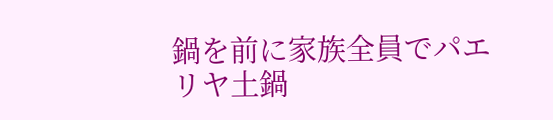鍋を前に家族全員でパエリヤ土鍋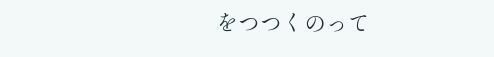をつつくのって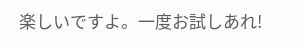楽しいですよ。一度お試しあれ!